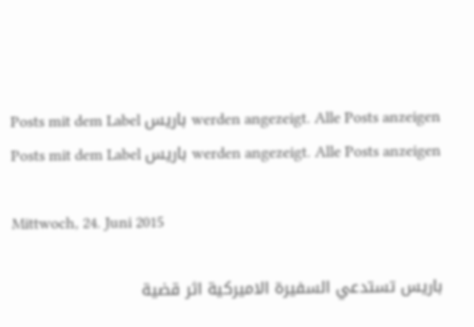Posts mit dem Label باريس werden angezeigt. Alle Posts anzeigen
Posts mit dem Label باريس werden angezeigt. Alle Posts anzeigen

Mittwoch, 24. Juni 2015

باريس تستدعي السفيرة الاميركية اثر قضية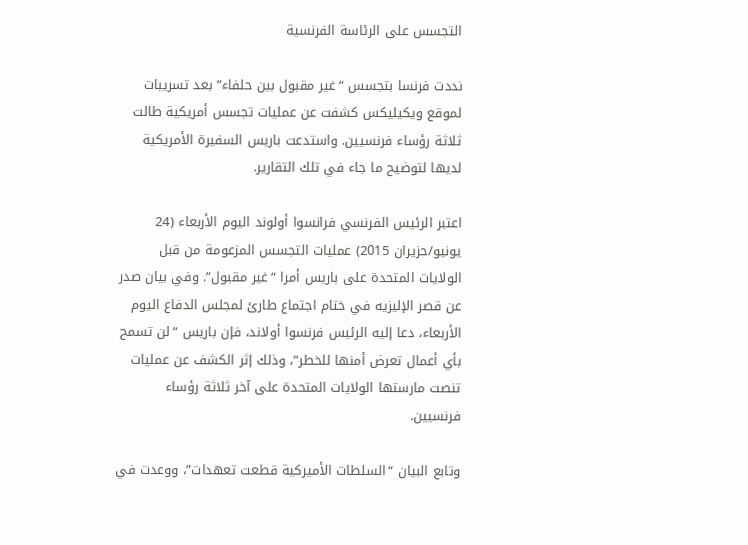التجسس على الرئاسة الفرنسية

نددت فرنسا بتجسس “غير مقبول بين حلفاء” بعد تسريبات لموقع ويكيليكس كشفت عن عمليات تجسس أمريكية طالت ثلاثة رؤساء فرنسيين. واستدعت باريس السفيرة الأمريكية لديها لتوضيح ما جاء في تلك التقارير.

اعتبر الرئيس الفرنسي فرانسوا أولوند اليوم الأربعاء (24 يونيو/حزيران 2015) عمليات التجسس المزعومة من قبل الولايات المتحدة على باريس أمرا “غير مقبول”. وفي بيان صدر عن قصر الإليزيه في ختام اجتماع طارئ لمجلس الدفاع اليوم الأربعاء، دعا إليه الرئيس فرنسوا أولاند، فإن باريس “لن تسمح بأي أعمال تعرض أمنها للخطر”، وذلك إثر الكشف عن عمليات تنصت مارستها الولايات المتحدة على آخر ثلاثة رؤساء فرنسيين.

وتابع البيان “السلطات الأميركية قطعت تعهدات”، ووعدت في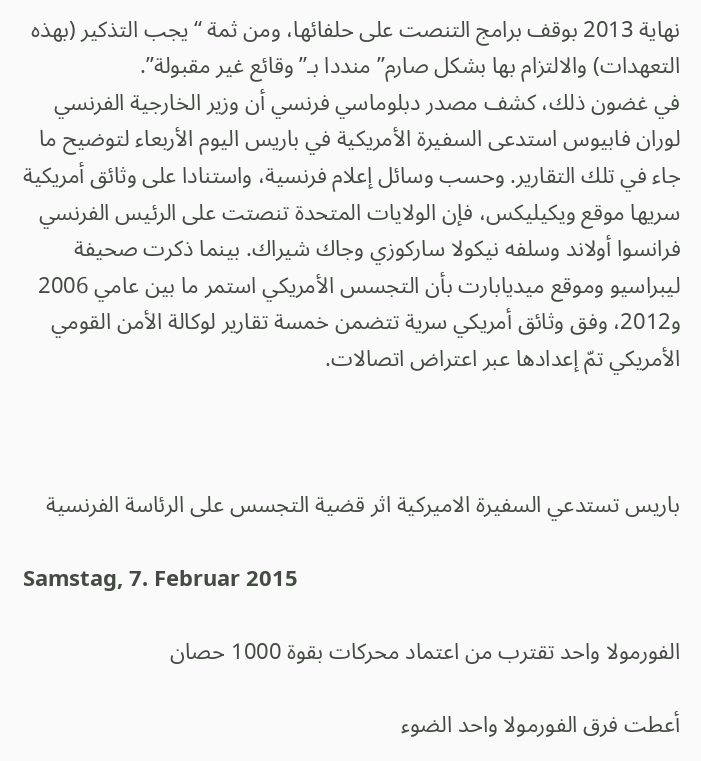نهاية 2013 بوقف برامج التنصت على حلفائها، ومن ثمة “يجب التذكير (بهذه التعهدات) والالتزام بها بشكل صارم” منددا بـ”وقائع غير مقبولة”.
في غضون ذلك، كشف مصدر دبلوماسي فرنسي أن وزير الخارجية الفرنسي لوران فابيوس استدعى السفيرة الأمريكية في باريس اليوم الأربعاء لتوضيح ما جاء في تلك التقارير. وحسب وسائل إعلام فرنسية، واستنادا على وثائق أمريكية سريها موقع ويكيليكس، فإن الولايات المتحدة تنصتت على الرئيس الفرنسي فرانسوا أولاند وسلفه نيكولا ساركوزي وجاك شيراك. بينما ذكرت صحيفة ليبراسيو وموقع ميديابارت بأن التجسس الأمريكي استمر ما بين عامي 2006 و2012، وفق وثائق أمريكي سرية تتضمن خمسة تقارير لوكالة الأمن القومي الأمريكي تمّ إعدادها عبر اعتراض اتصالات.



باريس تستدعي السفيرة الاميركية اثر قضية التجسس على الرئاسة الفرنسية

Samstag, 7. Februar 2015

الفورمولا واحد تقترب من اعتماد محركات بقوة 1000 حصان

أعطت فرق الفورمولا واحد الضوء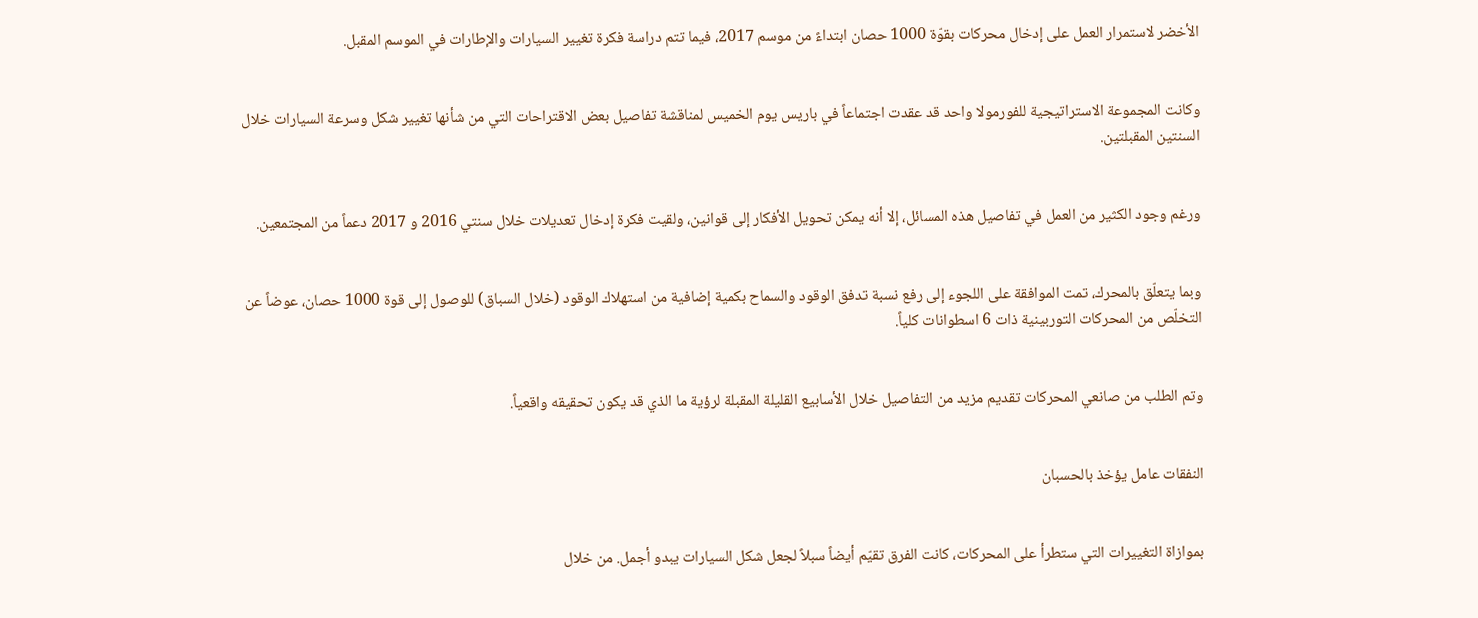الأخضر لاستمرار العمل على إدخال محركات بقوّة 1000 حصان ابتداءً من موسم 2017، فيما تتم دراسة فكرة تغيير السيارات والإطارات في الموسم المقبل.


وكانت المجموعة الاستراتيجية للفورمولا واحد قد عقدت اجتماعاً في باريس يوم الخميس لمناقشة تفاصيل بعض الاقتراحات التي من شأنها تغيير شكل وسرعة السيارات خلال السنتين المقبلتين.


ورغم وجود الكثير من العمل في تفاصيل هذه المسائل، إلا أنه يمكن تحويل الأفكار إلى قوانين، ولقيت فكرة إدخال تعديلات خلال سنتي 2016 و 2017 دعماً من المجتمعين.


وبما يتعلّق بالمحرك، تمت الموافقة على اللجوء إلى رفع نسبة تدفق الوقود والسماح بكمية إضافية من استهلاك الوقود (خلال السباق) للوصول إلى قوة 1000 حصان، عوضاً عن التخلّص من المحركات التوربينية ذات 6 اسطوانات كلياً.


وتم الطلب من صانعي المحركات تقديم مزيد من التفاصيل خلال الأسابيع القليلة المقبلة لرؤية ما الذي قد يكون تحقيقه واقعياً.


النفقات عامل يؤخذ بالحسبان


بموازاة التغييرات التي ستطرأ على المحركات، كانت الفرق تقيّم أيضاً سبلاً لجعل شكل السيارات يبدو أجمل. من خلال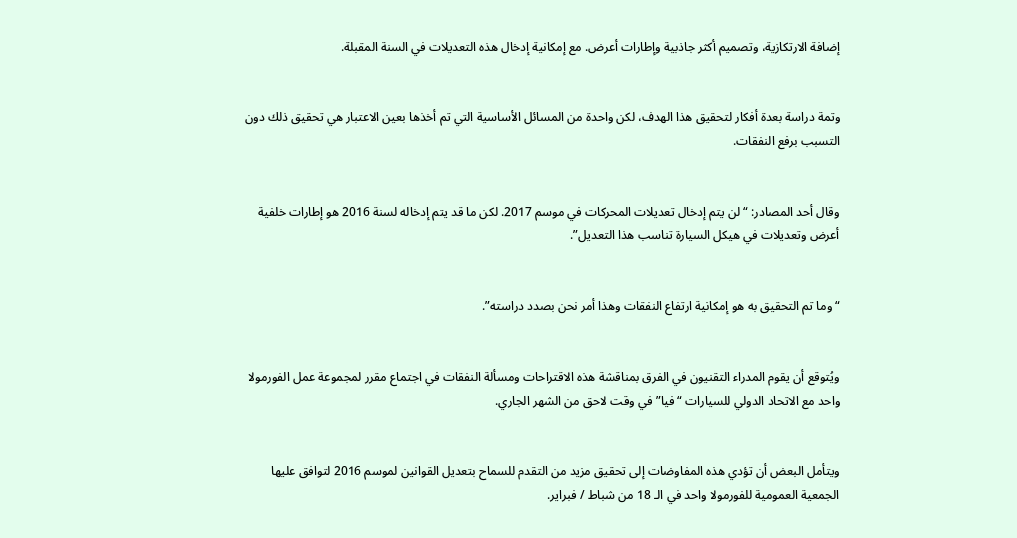إضافة الارتكازية، وتصميم أكثر جاذبية وإطارات أعرض. مع إمكانية إدخال هذه التعديلات في السنة المقبلة.


وتمة دراسة بعدة أفكار لتحقيق هذا الهدف، لكن واحدة من المسائل الأساسية التي تم أخذها بعين الاعتبار هي تحقيق ذلك دون التسبب برفع النفقات.


وقال أحد المصادر: “لن يتم إدخال تعديلات المحركات في موسم 2017. لكن ما قد يتم إدخاله لسنة 2016 هو إطارات خلفية أعرض وتعديلات في هيكل السيارة تناسب هذا التعديل”.


“وما تم التحقيق به هو إمكانية ارتفاع النفقات وهذا أمر نحن بصدد دراسته”.


ويُتوقع أن يقوم المدراء التقنيون في الفرق بمناقشة هذه الاقتراحات ومسألة النفقات في اجتماع مقرر لمجموعة عمل الفورمولا واحد مع الاتحاد الدولي للسيارات “فيا” في وقت لاحق من الشهر الجاري.


ويتأمل البعض أن تؤدي هذه المفاوضات إلى تحقيق مزيد من التقدم للسماح بتعديل القوانين لموسم 2016 لتوافق عليها الجمعية العمومية للفورمولا واحد في الـ 18 من شباط / فبراير.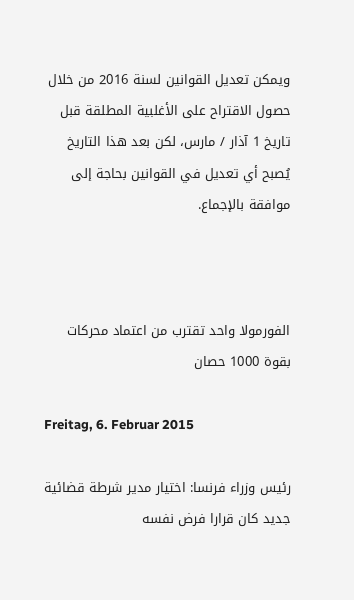ويمكن تعديل القوانين لسنة 2016 من خلال حصول الاقتراح على الأغلبية المطلقة قبل تاريخ 1 آذار / مارس، لكن بعد هذا التاريخ يُصبح أي تعديل في القوانين بحاجة إلى موافقة بالإجماع.



الفورمولا واحد تقترب من اعتماد محركات بقوة 1000 حصان

Freitag, 6. Februar 2015

رئيس وزراء فرنسا: اختيار مدير شرطة قضائية جديد كان قرارا فرض نفسه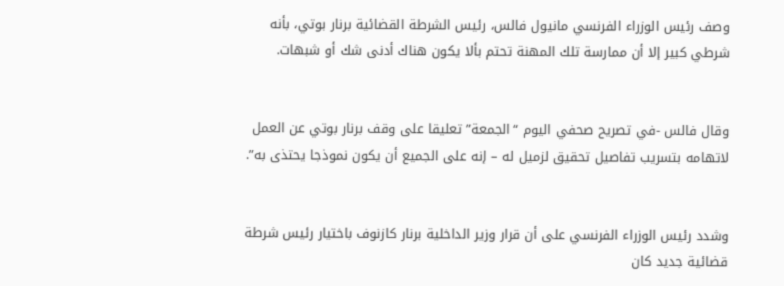وصف رئيس الوزراء الفرنسي مانيول فالس، رئيس الشرطة القضائية برنار بوتي، بأنه شرطي كبير إلا أن ممارسة تلك المهنة تحتم بألا يكون هناك أدنى شك أو شبهات.


وقال فالس -في تصريح صحفي اليوم “الجمعة” تعليقا على وقف برنار بوتي عن العمل لاتهامه بتسريب تفاصيل تحقيق لزميل له – إنه على الجميع أن يكون نموذجا يحتذى به”.


وشدد رئيس الوزراء الفرنسي على أن قرار وزير الداخلية برنار كازنوف باختيار رئيس شرطة قضائية جديد كان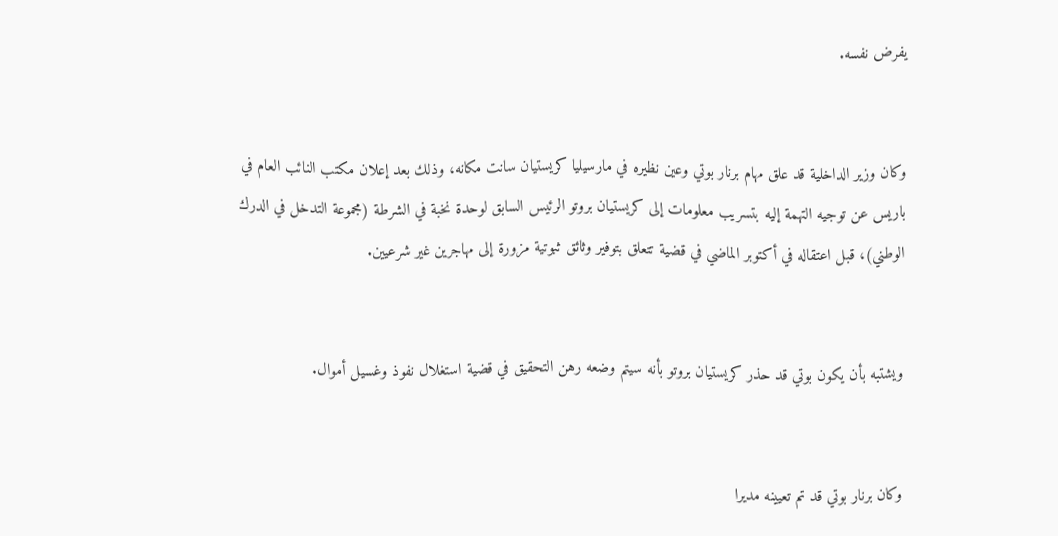يفرض نفسه.


وكان وزير الداخلية قد علق مهام برنار بوتي وعين نظيره في مارسيليا كريستيان سانت مكانه، وذلك بعد إعلان مكتب النائب العام في باريس عن توجيه التهمة إليه بتسريب معلومات إلى كريستيان بروتو الرئيس السابق لوحدة نخبة في الشرطة (مجموعة التدخل في الدرك الوطني)، قبل اعتقاله في أكتوبر الماضي في قضية تتعلق بتوفير وثائق ثبوتية مزورة إلى مهاجرين غير شرعيين.


ويشتبه بأن يكون بوتي قد حذر كريستيان بروتو بأنه سيتم وضعه رهن التحقيق في قضية استغلال نفوذ وغسيل أموال.


وكان برنار بوتي قد تم تعيينه مديرا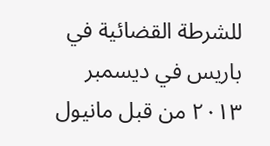للشرطة القضائية في باريس في ديسمبر ٢٠١٣ من قبل مانيول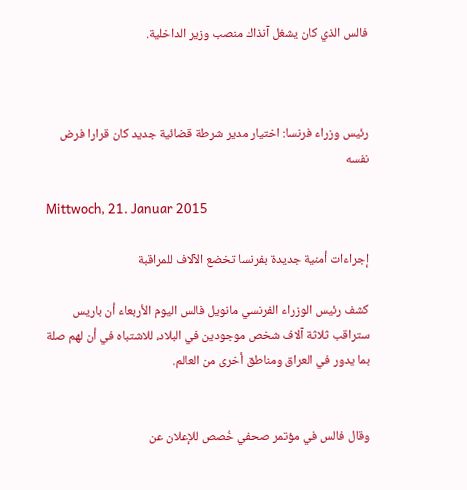فالس الذي كان يشغل آنذاك منصب وزير الداخلية.



رئيس وزراء فرنسا: اختيار مدير شرطة قضائية جديد كان قرارا فرض نفسه

Mittwoch, 21. Januar 2015

إجراءات أمنية جديدة بفرنسا تخضع الآلاف للمراقبة

كشف رئيس الوزراء الفرنسي مانويل فالس اليوم الأربعاء أن باريس ستراقب ثلاثة آلاف شخص موجودين في البلاد، للاشتباه في أن لهم صلة بما يدور في العراق ومناطق أخرى من العالم.


وقال فالس في مؤتمر صحفي خُصص للإعلان عن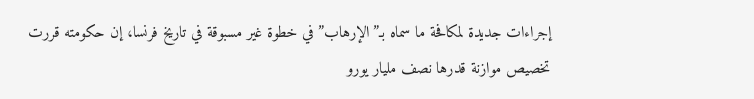إجراءات جديدة لمكافحة ما سماه بـ”الإرهاب” في خطوة غير مسبوقة في تاريخ فرنسا، إن حكومته قررت تخصيص موازنة قدرها نصف مليار يورو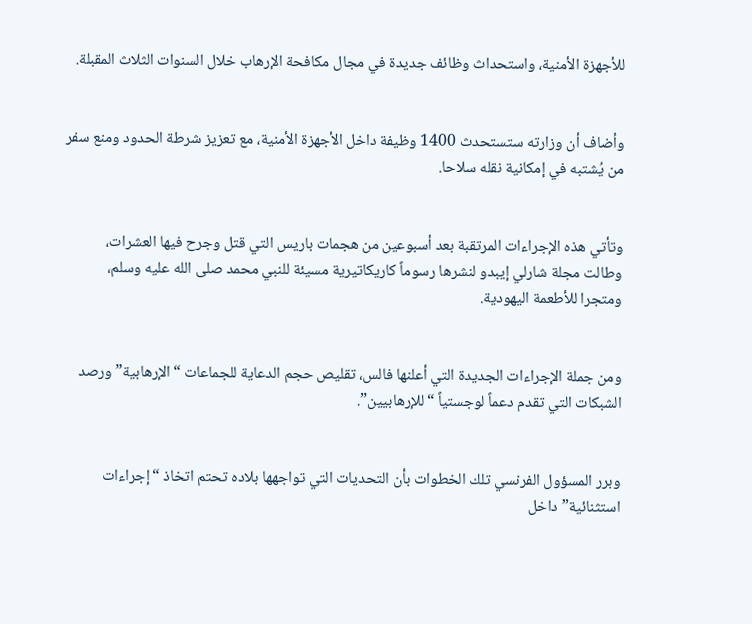للأجهزة الأمنية، واستحداث وظائف جديدة في مجال مكافحة الإرهاب خلال السنوات الثلاث المقبلة.


وأضاف أن وزارته ستستحدث 1400 وظيفة داخل الأجهزة الأمنية، مع تعزيز شرطة الحدود ومنع سفر من يُشتبه في إمكانية نقله سلاحا.


وتأتي هذه الإجراءات المرتقبة بعد أسبوعين من هجمات باريس التي قتل وجرح فيها العشرات، وطالت مجلة شارلي إيبدو لنشرها رسوماً كاريكاتيرية مسيئة للنبي محمد صلى الله عليه وسلم، ومتجرا للأطعمة اليهودية.


ومن جملة الإجراءات الجديدة التي أعلنها فالس، تقليص حجم الدعاية للجماعات “الإرهابية” ورصد الشبكات التي تقدم دعماً لوجستياً “للإرهابيين”.


وبرر المسؤول الفرنسي تلك الخطوات بأن التحديات التي تواجهها بلاده تحتم اتخاذ “إجراءات استثنائية” داخل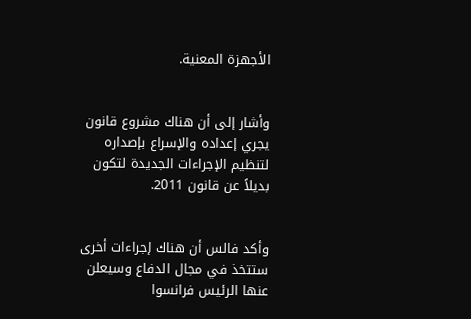الأجهزة المعنية.


وأشار إلى أن هناك مشروع قانون يجري إعداده والإسراع بإصداره لتنظيم الإجراءات الجديدة لتكون بديلاً عن قانون 2011.


وأكد فالس أن هناك إجراءات أخرى ستتخذ في مجال الدفاع وسيعلن عنها الرئيس فرانسوا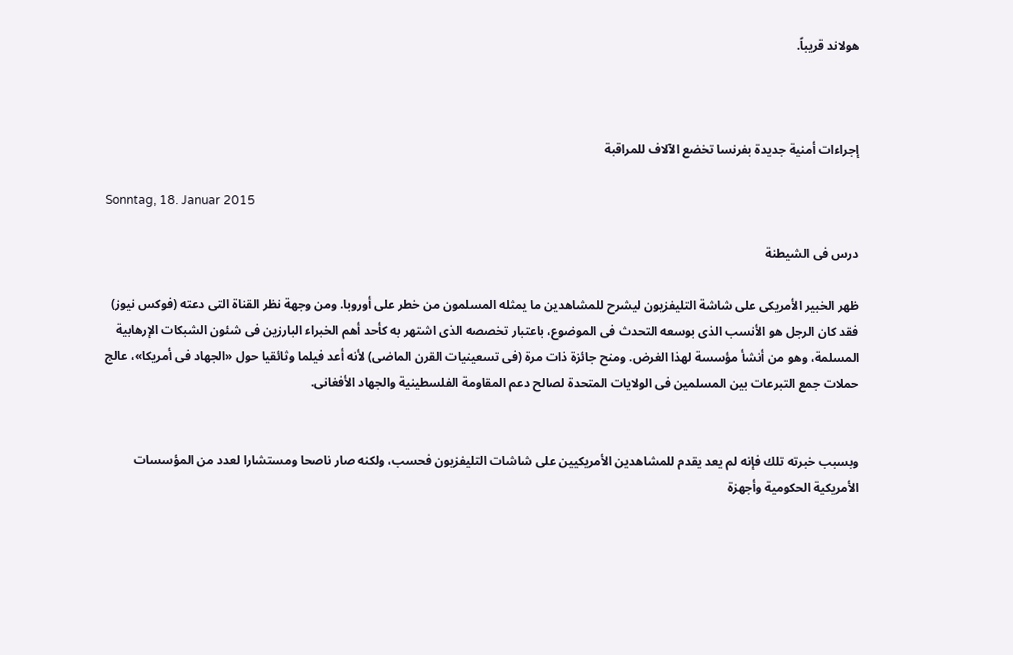هولاند قريباً.



إجراءات أمنية جديدة بفرنسا تخضع الآلاف للمراقبة

Sonntag, 18. Januar 2015

درس فى الشيطنة

ظهر الخبير الأمريكى على شاشة التليفزيون ليشرح للمشاهدين ما يمثله المسلمون من خطر على أوروبا. ومن وجهة نظر القناة التى دعته (فوكس نيوز) فقد كان الرجل هو الأنسب الذى بوسعه التحدث فى الموضوع، باعتبار تخصصه الذى اشتهر به كأحد أهم الخبراء البارزين فى شئون الشبكات الإرهابية المسلمة، وهو من أنشأ مؤسسة لهذا الغرض. ومنح جائزة ذات مرة (فى تسعينيات القرن الماضى) لأنه أعد فيلما وثائقيا حول «الجهاد فى أمريكا»، عالج حملات جمع التبرعات بين المسلمين فى الولايات المتحدة لصالح دعم المقاومة الفلسطينية والجهاد الأفغانى.


وبسبب خبرته تلك فإنه لم يعد يقدم للمشاهدين الأمريكيين على شاشات التليفزيون فحسب، ولكنه صار ناصحا ومستشارا لعدد من المؤسسات الأمريكية الحكومية وأجهزة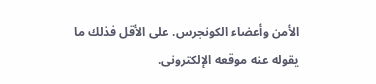الأمن وأعضاء الكونجرس. على الأقل فذلك ما يقوله عنه موقعه الإلكترونى.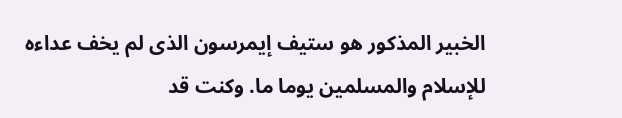الخبير المذكور هو ستيف إيمرسون الذى لم يخف عداءه للإسلام والمسلمين يوما ما. وكنت قد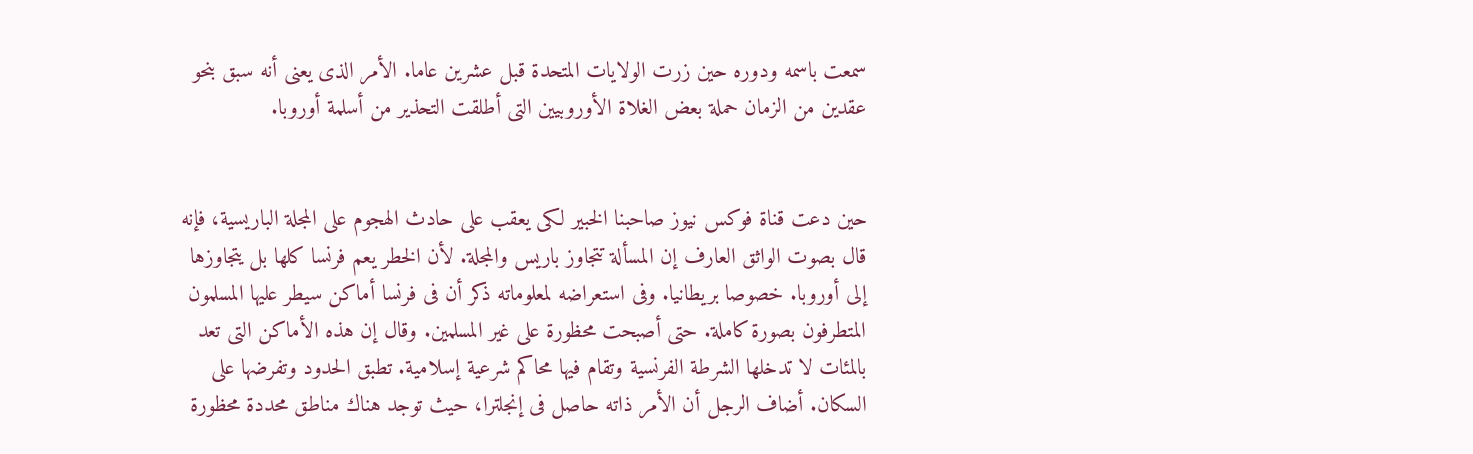سمعت باسمه ودوره حين زرت الولايات المتحدة قبل عشرين عاما. الأمر الذى يعنى أنه سبق بنحو عقدين من الزمان حملة بعض الغلاة الأوروبيين التى أطلقت التحذير من أسلمة أوروبا.


حين دعت قناة فوكس نيوز صاحبنا الخبير لكى يعقب على حادث الهجوم على المجلة الباريسية، فإنه قال بصوت الواثق العارف إن المسألة تتجاوز باريس والمجلة. لأن الخطر يعم فرنسا كلها بل يتجاوزها إلى أوروبا. خصوصا بريطانيا. وفى استعراضه لمعلوماته ذكر أن فى فرنسا أماكن سيطر عليها المسلمون المتطرفون بصورة كاملة. حتى أصبحت محظورة على غير المسلمين. وقال إن هذه الأماكن التى تعد بالمئات لا تدخلها الشرطة الفرنسية وتقام فيها محاكم شرعية إسلامية. تطبق الحدود وتفرضها على السكان. أضاف الرجل أن الأمر ذاته حاصل فى إنجلترا، حيث توجد هناك مناطق محددة محظورة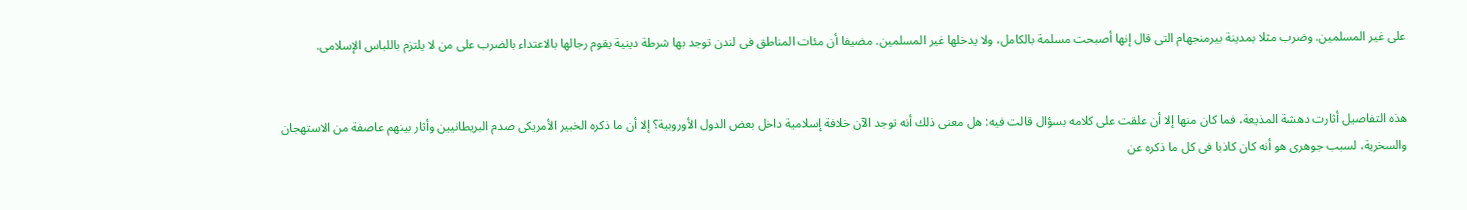على غير المسلمين. وضرب مثلا بمدينة بيرمنجهام التى قال إنها أصبحت مسلمة بالكامل، ولا يدخلها غير المسلمين. مضيفا أن مئات المناطق فى لندن توجد بها شرطة دينية يقوم رجالها بالاعتداء بالضرب على من لا يلتزم باللباس الإسلامى.


هذه التفاصيل أثارت دهشة المذيعة، فما كان منها إلا أن علقت على كلامه بسؤال قالت فيه: هل معنى ذلك أنه توجد الآن خلافة إسلامية داخل بعض الدول الأوروبية؟ إلا أن ما ذكره الخبير الأمريكى صدم البريطانيين وأثار بينهم عاصفة من الاستهجان والسخرية، لسبب جوهرى هو أنه كان كاذبا فى كل ما ذكره عن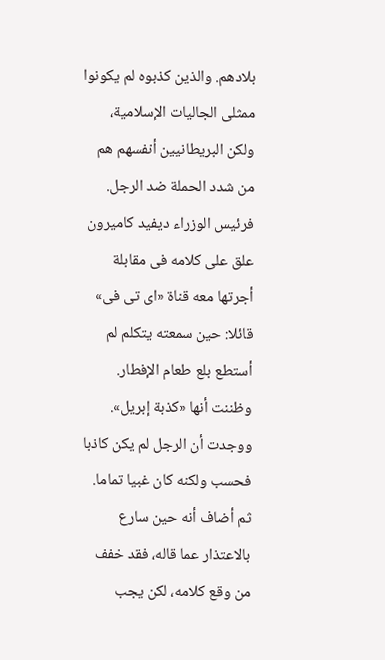بلادهم. والذين كذبوه لم يكونوا ممثلى الجاليات الإسلامية، ولكن البريطانيين أنفسهم هم من شدد الحملة ضد الرجل. فرئيس الوزراء ديفيد كاميرون علق على كلامه فى مقابلة أجرتها معه قناة «اى تى فى» قائلا: حين سمعته يتكلم لم أستطع بلع طعام الإفطار. وظننت أنها «كذبة إبريل». ووجدت أن الرجل لم يكن كاذبا فحسب ولكنه كان غبيا تماما. ثم أضاف أنه حين سارع بالاعتذار عما قاله، فقد خفف من وقع كلامه، لكن يجب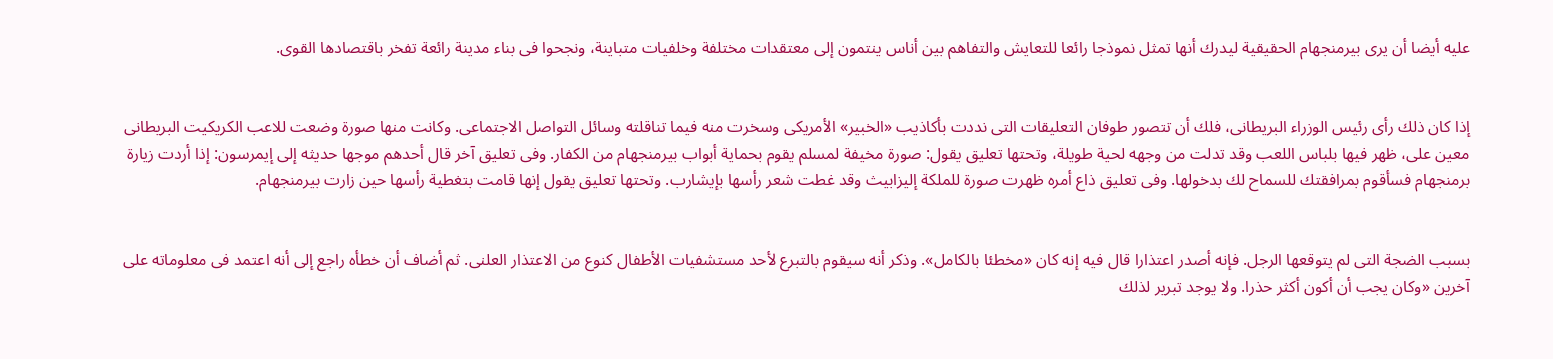عليه أيضا أن يرى بيرمنجهام الحقيقية ليدرك أنها تمثل نموذجا رائعا للتعايش والتفاهم بين أناس ينتمون إلى معتقدات مختلفة وخلفيات متباينة، ونجحوا فى بناء مدينة رائعة تفخر باقتصادها القوى.


إذا كان ذلك رأى رئيس الوزراء البريطانى، فلك أن تتصور طوفان التعليقات التى نددت بأكاذيب «الخبير» الأمريكى وسخرت منه فيما تناقلته وسائل التواصل الاجتماعى. وكانت منها صورة وضعت للاعب الكريكيت البريطانى معين على، ظهر فيها بلباس اللعب وقد تدلت من وجهه لحية طويلة، وتحتها تعليق يقول: صورة مخيفة لمسلم يقوم بحماية أبواب بيرمنجهام من الكفار. وفى تعليق آخر قال أحدهم موجها حديثه إلى إيمرسون: إذا أردت زيارة برمنجهام فسأقوم بمرافقتك للسماح لك بدخولها. وفى تعليق ذاع أمره ظهرت صورة للملكة إليزابيث وقد غطت شعر رأسها بإيشارب. وتحتها تعليق يقول إنها قامت بتغطية رأسها حين زارت بيرمنجهام.


بسبب الضجة التى لم يتوقعها الرجل. فإنه أصدر اعتذارا قال فيه إنه كان «مخطئا بالكامل». وذكر أنه سيقوم بالتبرع لأحد مستشفيات الأطفال كنوع من الاعتذار العلنى. ثم أضاف أن خطأه راجع إلى أنه اعتمد فى معلوماته على آخرين «وكان يجب أن أكون أكثر حذرا. ولا يوجد تبرير لذلك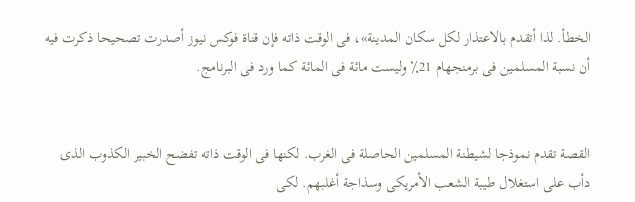الخطأ. لذا أتقدم بالاعتذار لكل سكان المدينة»، فى الوقت ذاته فإن قناة فوكس نيوز أصدرت تصحيحا ذكرت فيه أن نسبة المسلمين فى برمنجهام 21٪ وليست مائة فى المائة كما ورد فى البرنامج.


القصة تقدم نموذجا لشيطنة المسلمين الحاصلة فى الغرب. لكنها فى الوقت ذاته تفضح الخبير الكذوب الذى دأب على استغلال طيبة الشعب الأمريكى وسذاجة أغلبهم. لكى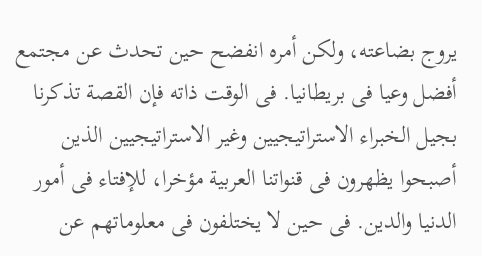يروج بضاعته، ولكن أمره انفضح حين تحدث عن مجتمع أفضل وعيا فى بريطانيا. فى الوقت ذاته فإن القصة تذكرنا بجيل الخبراء الاستراتيجيين وغير الاستراتيجيين الذين أصبحوا يظهرون فى قنواتنا العربية مؤخرا، للإفتاء فى أمور الدنيا والدين. فى حين لا يختلفون فى معلوماتهم عن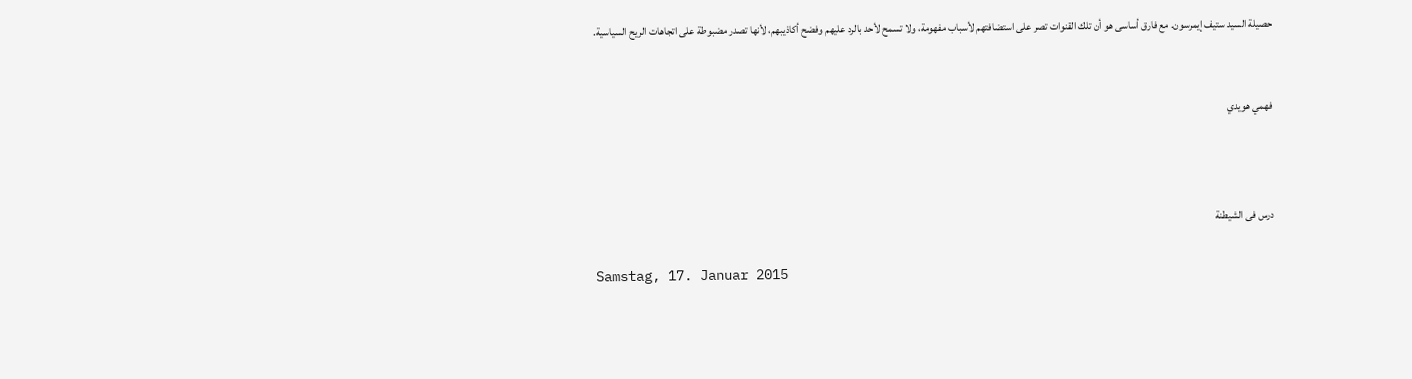حصيلة السيد ستيف إيمرسون. مع فارق أساسى هو أن تلك القنوات تصر على استضافتهم لأسباب مفهومة، ولا تسمح لأحد بالرد عليهم وفضح أكاذيبهم، لأنها تصدر مضبوطة على اتجاهات الريح السياسية.


فهمي هويدي



درس فى الشيطنة

Samstag, 17. Januar 2015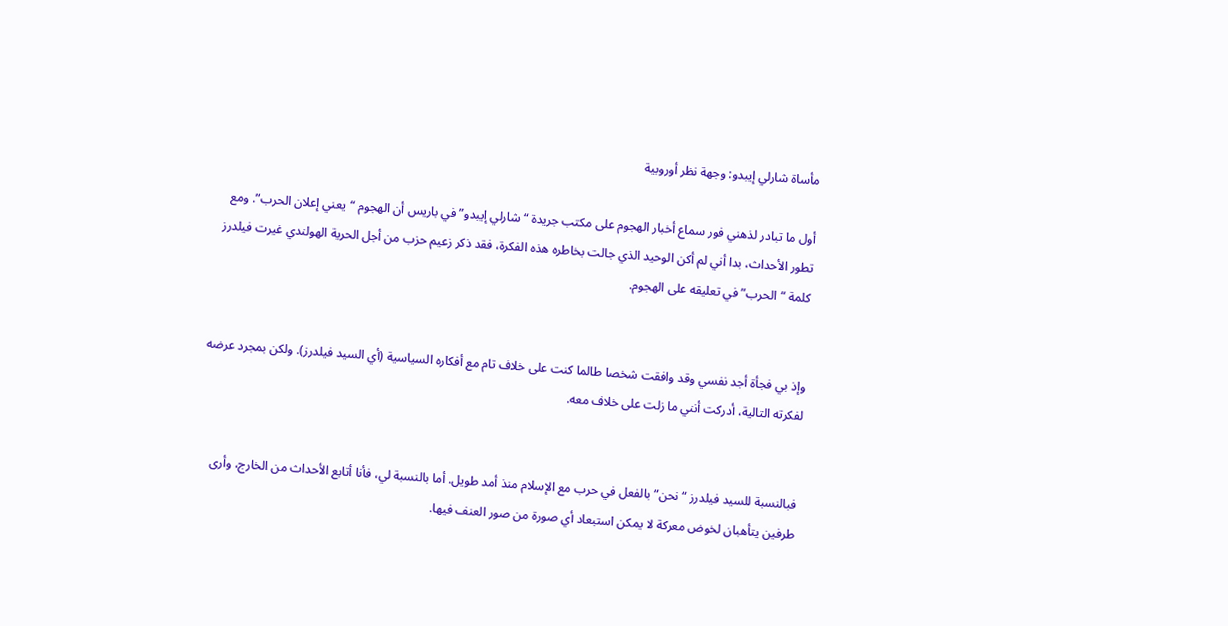مأساة شارلي إيبدو: وجهة نظر أوروبية

أول ما تبادر لذهني فور سماع أخبار الهجوم على مكتب جريدة “شارلي إيبدو” في باريس أن الهجوم “يعني إعلان الحرب”. ومع تطور الأحداث، بدا أني لم أكن الوحيد الذي جالت بخاطره هذه الفكرة، فقد ذكر زعيم حزب من أجل الحرية الهولندي غيرت فيلدرز كلمة “الحرب” في تعليقه على الهجوم.


وإذ بي فجأة أجد نفسي وقد وافقت شخصا طالما كنت على خلاف تام مع أفكاره السياسية (أي السيد فيلدرز). ولكن بمجرد عرضه لفكرته التالية، أدركت أنني ما زلت على خلاف معه.


فبالنسبة للسيد فيلدرز “نحن” بالفعل في حرب مع الإسلام منذ أمد طويل. أما بالنسبة لي، فأنا أتابع الأحداث من الخارج، وأرى طرفين يتأهبان لخوض معركة لا يمكن استبعاد أي صورة من صور العنف فيها.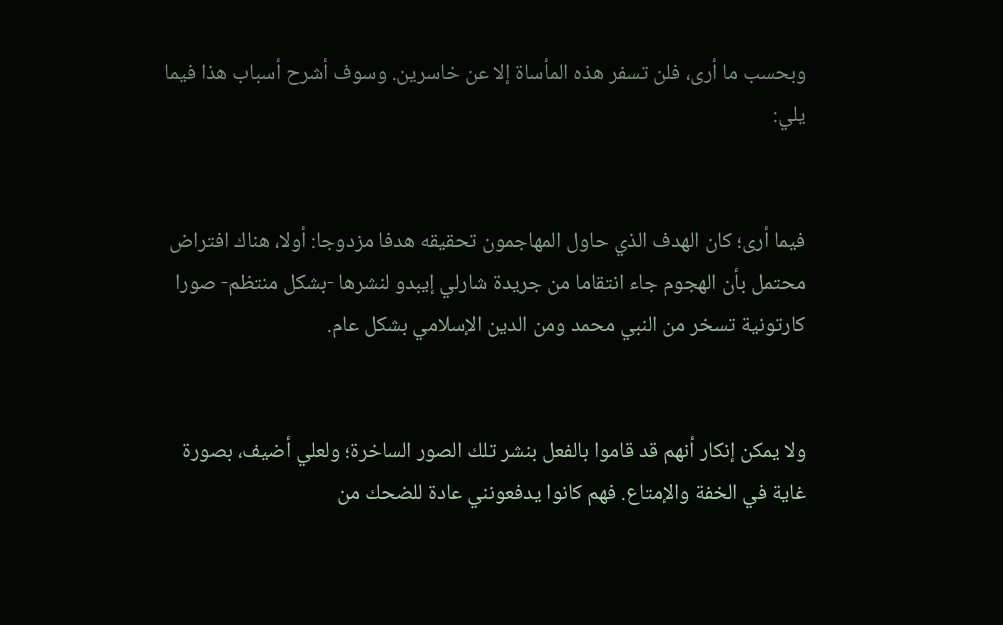وبحسب ما أرى، فلن تسفر هذه المأساة إلا عن خاسرين. وسوف أشرح أسباب هذا فيما يلي:


فيما أرى؛ كان الهدف الذي حاول المهاجمون تحقيقه هدفا مزدوجا: أولا، هناك افتراض محتمل بأن الهجوم جاء انتقاما من جريدة شارلي إيبدو لنشرها -بشكل منتظم- صورا كارتونية تسخر من النبي محمد ومن الدين الإسلامي بشكل عام.


ولا يمكن إنكار أنهم قد قاموا بالفعل بنشر تلك الصور الساخرة؛ ولعلي أضيف، بصورة غاية في الخفة والإمتاع. فهم كانوا يدفعونني عادة للضحك من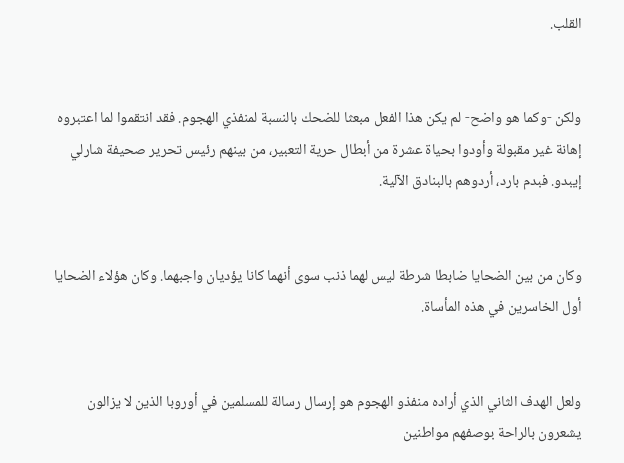القلب.


ولكن -وكما هو واضح- لم يكن هذا الفعل مبعثا للضحك بالنسبة لمنفذي الهجوم. فقد انتقموا لما اعتبروه إهانة غير مقبولة وأودوا بحياة عشرة من أبطال حرية التعبير، من بينهم رئيس تحرير صحيفة شارلي إيبدو. فبدم بارد، أردوهم بالبنادق الآلية.


وكان من بين الضحايا ضابطا شرطة ليس لهما ذنب سوى أنهما كانا يؤديان واجبهما. وكان هؤلاء الضحايا أول الخاسرين في هذه المأساة.


ولعل الهدف الثاني الذي أراده منفذو الهجوم هو إرسال رسالة للمسلمين في أوروبا الذين لا يزالون يشعرون بالراحة بوصفهم مواطنين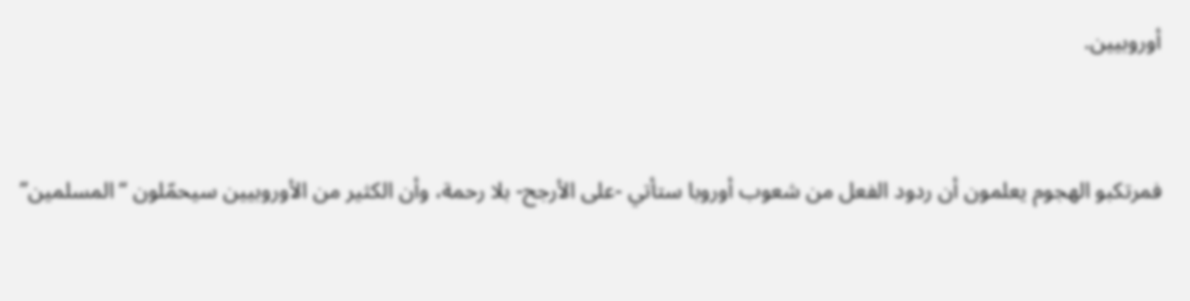أوروبيين.


فمرتكبو الهجوم يعلمون أن ردود الفعل من شعوب أوروبا ستأتي -على الأرجح- بلا رحمة، وأن الكثير من الأوروبيين سيحمّلون “المسلمين”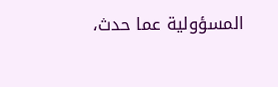المسؤولية عما حدث،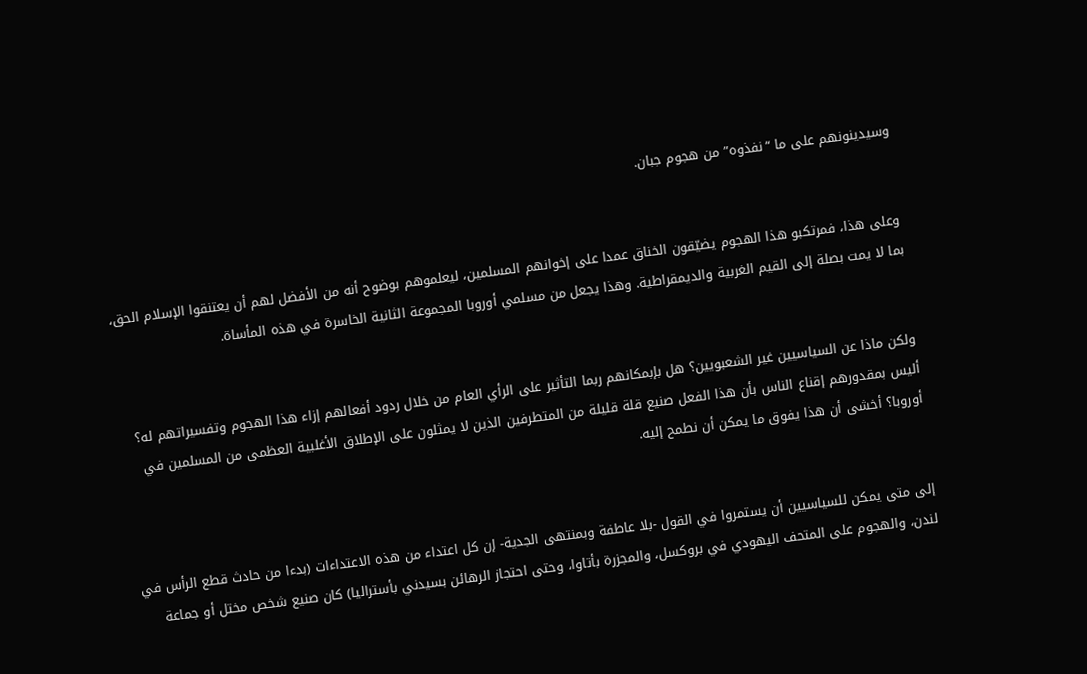وسيدينونهم على ما “نفذوه” من هجوم جبان.


وعلى هذا، فمرتكبو هذا الهجوم يضيّقون الخناق عمدا على إخوانهم المسلمين، ليعلموهم بوضوح أنه من الأفضل لهم أن يعتنقوا الإسلام الحق، بما لا يمت بصلة إلى القيم الغربية والديمقراطية. وهذا يجعل من مسلمي أوروبا المجموعة الثانية الخاسرة في هذه المأساة.


ولكن ماذا عن السياسيين غير الشعبويين؟ هل بإبمكانهم ربما التأثير على الرأي العام من خلال ردود أفعالهم إزاء هذا الهجوم وتفسيراتهم له؟ أليس بمقدورهم إقناع الناس بأن هذا الفعل صنيع قلة قليلة من المتطرفين الذين لا يمثلون على الإطلاق الأغلبية العظمى من المسلمين في أوروبا؟ أخشى أن هذا يفوق ما يمكن أن نطمح إليه.


إلى متى يمكن للسياسيين أن يستمروا في القول -بلا عاطفة وبمنتهى الجدية- إن كل اعتداء من هذه الاعتداءات (بدءا من حادث قطع الرأس في لندن، والهجوم على المتحف اليهودي في بروكسل، والمجزرة بأتاوا، وحتى احتجاز الرهائن بسيدني بأستراليا) كان صنيع شخص مختل أو جماعة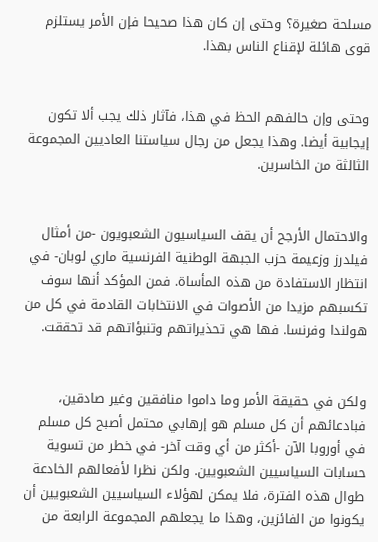مسلحة صغيرة؟ وحتى إن كان هذا صحيحا فإن الأمر يستلزم قوى هائلة لإقناع الناس بهذا.


وحتى وإن حالفهم الحظ في هذا، فآثار ذلك يجب ألا تكون إيجابية أيضا. وهذا يجعل من رجال سياستنا العاديين المجموعة الثالثة من الخاسرين.


والاحتمال الأرجح أن يقف السياسيون الشعبويون -من أمثال فيلدرز وزعيمة حزب الجبهة الوطنية الفرنسية ماري لوبان- في انتظار الاستفادة من هذه المأساة. فمن المؤكد أنها سوف تكسبهم مزيدا من الأصوات في الانتخابات القادمة في كل من هولندا وفرنسا. فها هي تحذيراتهم وتنبؤاتهم قد تحققت.


ولكن في حقيقة الأمر وما داموا منافقين وغير صادقين، فبادعائهم أن كل مسلم هو إرهابي محتمل أصبح كل مسلم في أوروبا الآن -أكثر من أي وقت آخر- في خطر من تسوية حسابات السياسيين الشعبويين. ولكن نظرا لأفعالهم الخادعة طوال هذه الفترة، فلا يمكن لهؤلاء السياسيين الشعبويين أن يكونوا من الفائزين، وهذا ما يجعلهم المجموعة الرابعة من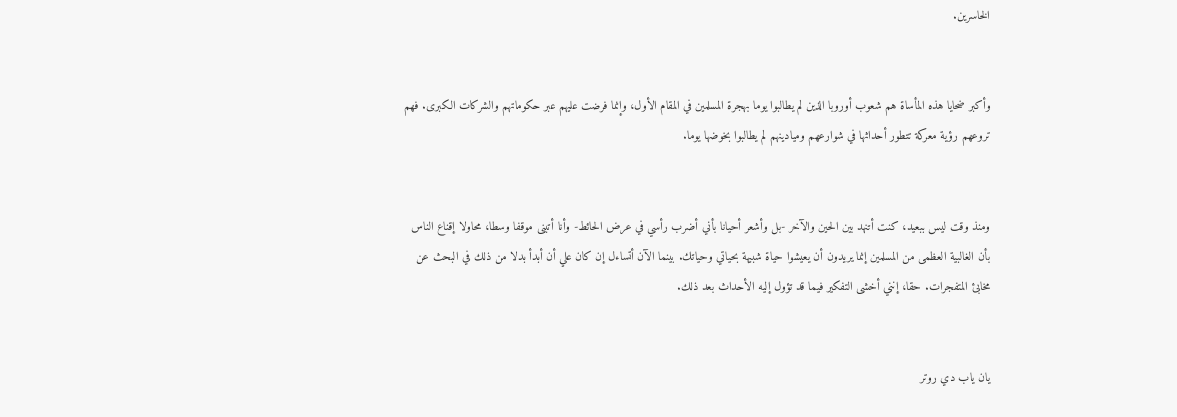الخاسرين.


وأكبر ضحايا هذه المأساة هم شعوب أوروبا الذين لم يطالبوا يوما بهجرة المسلمين في المقام الأول، وإنما فرضت عليهم عبر حكوماتهم والشركات الكبرى. فهم تروعهم رؤية معركة تتطور أحداثها في شوارعهم وميادينهم لم يطالبوا بخوضها يوما.


ومنذ وقت ليس ببعيد، كنت أتنهد بين الحين والآخر -بل وأشعر أحيانا بأني أضرب رأسي في عرض الحائط- وأنا أتبنى موقفا وسطا، محاولا إقناع الناس بأن الغالبية العظمى من المسلمين إنما يريدون أن يعيشوا حياة شبيهة بحياتي وحياتك. بينما الآن أتساءل إن كان علي أن أبدأ بدلا من ذلك في البحث عن مخابئ المتفجرات. حقا، إنني أخشى التفكير فيما قد تؤول إليه الأحداث بعد ذلك.


يان ياب دي روتر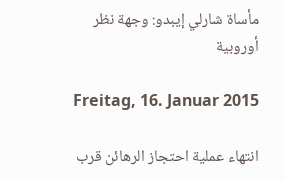مأساة شارلي إيبدو: وجهة نظر أوروبية

Freitag, 16. Januar 2015

انتهاء عملية احتجاز الرهائن قرب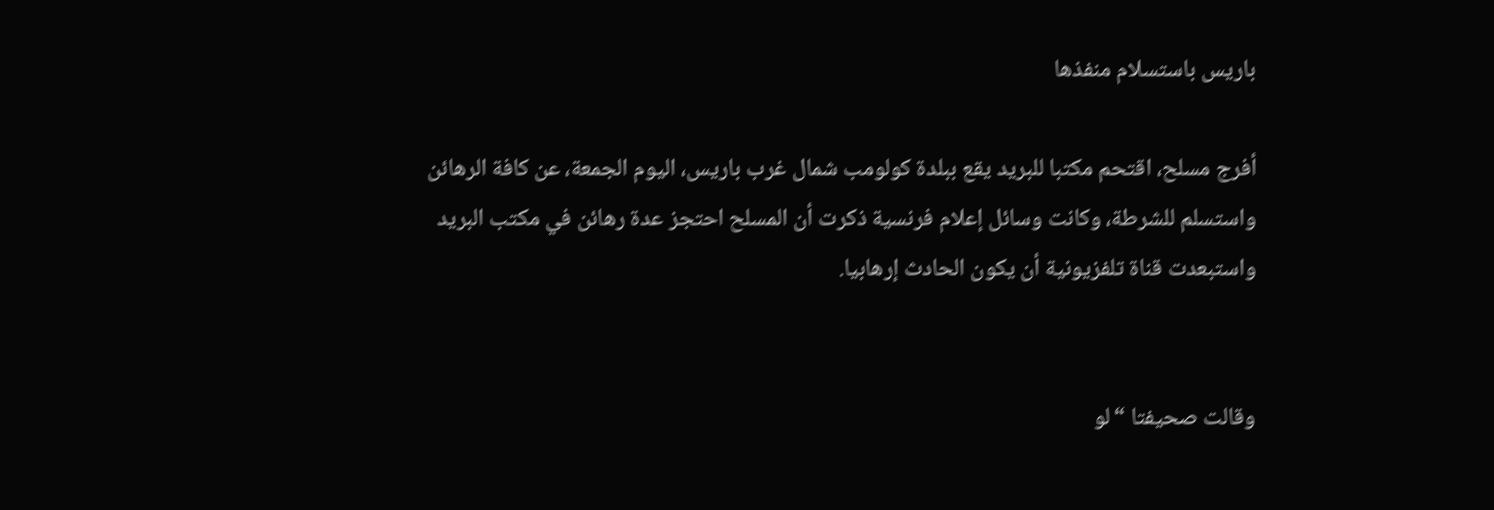باريس باستسلام منفذها

أفرج مسلح، اقتحم مكتبا للبريد يقع ببلدة كولومب شمال غرب باريس، اليوم الجمعة، عن كافة الرهائن واستسلم للشرطة، وكانت وسائل إعلام فرنسية ذكرت أن المسلح احتجز عدة رهائن في مكتب البريد واستبعدت قناة تلفزيونية أن يكون الحادث إرهابيا.


وقالت صحيفتا “لو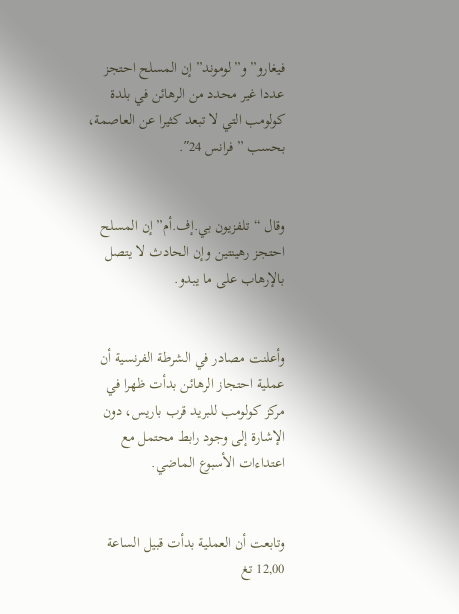فيغارو” و”لوموند” إن المسلح احتجز عددا غير محدد من الرهائن في بلدة كولومب التي لا تبعد كثيرا عن العاصمة، بحسب ” فرانس 24″.


وقال “تلفزيون بي.إف.أم” إن المسلح احتجز رهينتين وإن الحادث لا يتصل بالإرهاب على ما يبدو.


وأعلنت مصادر في الشرطة الفرنسية أن عملية احتجاز الرهائن بدأت ظهرا في مركز كولومب للبريد قرب باريس، دون الإشارة إلى وجود رابط محتمل مع اعتداءات الأسبوع الماضي.


وتابعت أن العملية بدأت قبيل الساعة 12,00 تغ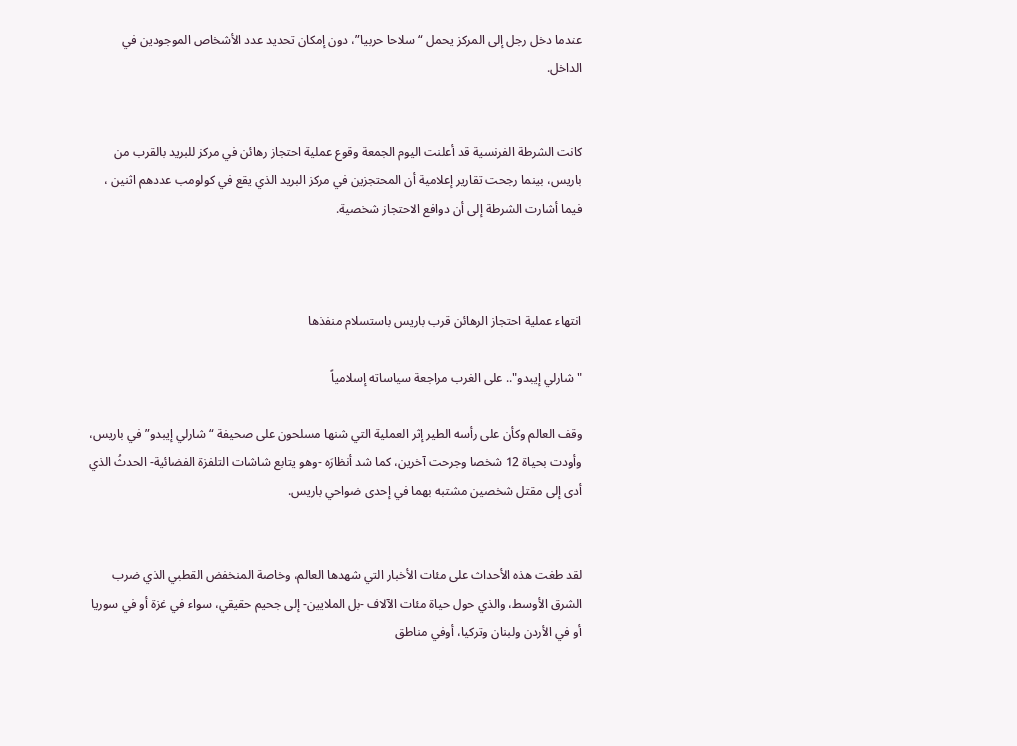عندما دخل رجل إلى المركز يحمل “سلاحا حربيا”، دون إمكان تحديد عدد الأشخاص الموجودين في الداخل.


كانت الشرطة الفرنسية قد أعلنت اليوم الجمعة وقوع عملية احتجاز رهائن في مركز للبريد بالقرب من باريس، بينما رجحت تقارير إعلامية أن المحتجزين في مركز البريد الذي يقع في كولومب عددهم اثنين ، فيما أشارت الشرطة إلى أن دوافع الاحتجاز شخصية.



انتهاء عملية احتجاز الرهائن قرب باريس باستسلام منفذها

"شارلي إيبدو".. على الغرب مراجعة سياساته إسلامياً

وقف العالم وكأن على رأسه الطير إثر العملية التي شنها مسلحون على صحيفة “شارلي إيبدو” في باريس، وأودت بحياة 12 شخصا وجرحت آخرين، كما شد أنظارَه -وهو يتابع شاشات التلفزة الفضائية- الحدثُ الذي أدى إلى مقتل شخصين مشتبه بهما في إحدى ضواحي باريس.


لقد طغت هذه الأحداث على مئات الأخبار التي شهدها العالم، وخاصة المنخفض القطبي الذي ضرب الشرق الأوسط، والذي حول حياة مئات الآلاف -بل الملايين- إلى جحيم حقيقي، سواء في غزة أو في سوريا أو في الأردن ولبنان وتركيا، أوفي مناطق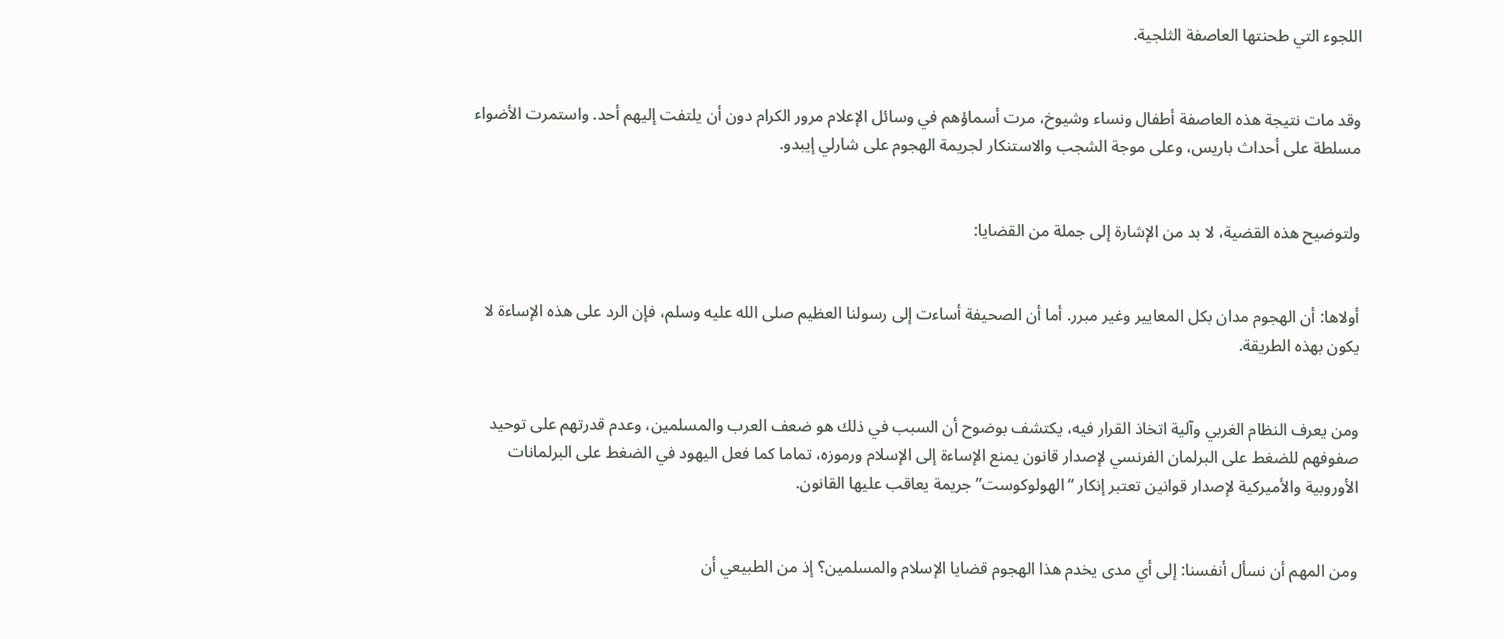اللجوء التي طحنتها العاصفة الثلجية.


وقد مات نتيجة هذه العاصفة أطفال ونساء وشيوخ، مرت أسماؤهم في وسائل الإعلام مرور الكرام دون أن يلتفت إليهم أحد. واستمرت الأضواء مسلطة على أحداث باريس، وعلى موجة الشجب والاستنكار لجريمة الهجوم على شارلي إيبدو.


ولتوضيح هذه القضية، لا بد من الإشارة إلى جملة من القضايا:


أولاها: أن الهجوم مدان بكل المعايير وغير مبرر. أما أن الصحيفة أساءت إلى رسولنا العظيم صلى الله عليه وسلم، فإن الرد على هذه الإساءة لا يكون بهذه الطريقة.


ومن يعرف النظام الغربي وآلية اتخاذ القرار فيه، يكتشف بوضوح أن السبب في ذلك هو ضعف العرب والمسلمين، وعدم قدرتهم على توحيد صفوفهم للضغط على البرلمان الفرنسي لإصدار قانون يمنع الإساءة إلى الإسلام ورموزه، تماما كما فعل اليهود في الضغط على البرلمانات الأوروبية والأميركية لإصدار قوانين تعتبر إنكار “الهولوكوست” جريمة يعاقب عليها القانون.


ومن المهم أن نسأل أنفسنا: إلى أي مدى يخدم هذا الهجوم قضايا الإسلام والمسلمين؟ إذ من الطبيعي أن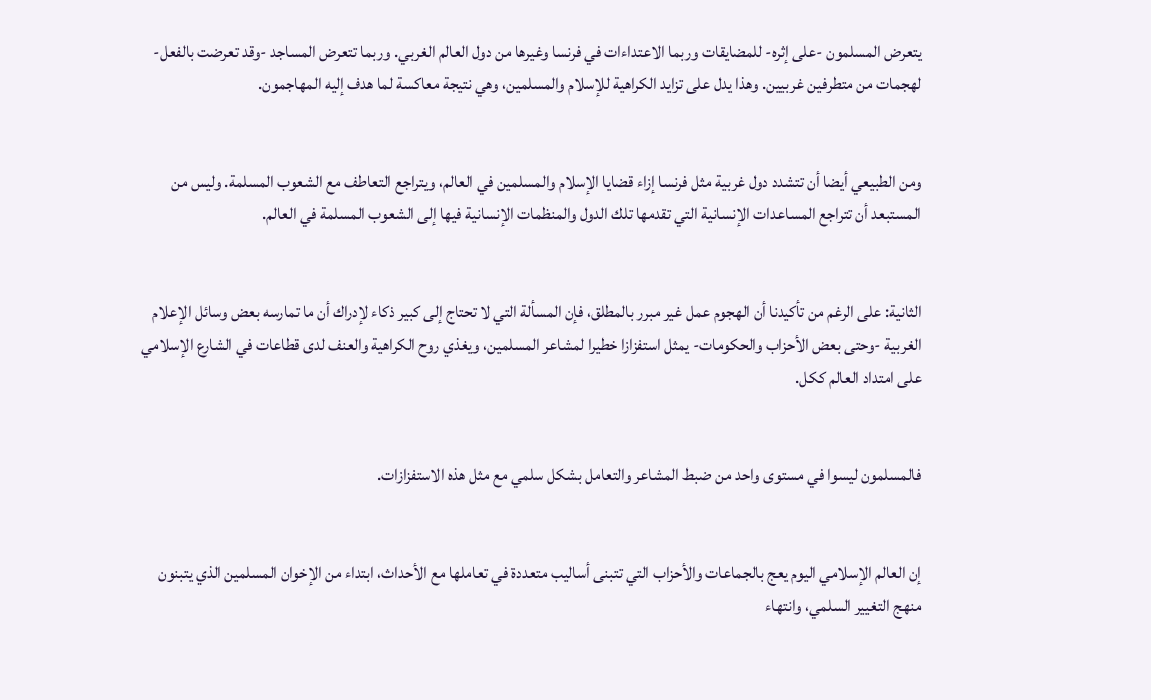يتعرض المسلمون -على إثره- للمضايقات وربما الاعتداءات في فرنسا وغيرها من دول العالم الغربي. وربما تتعرض المساجد -وقد تعرضت بالفعل- لهجمات من متطرفين غربيين. وهذا يدل على تزايد الكراهية للإسلام والمسلمين، وهي نتيجة معاكسة لما هدف إليه المهاجمون.


ومن الطبيعي أيضا أن تتشدد دول غربية مثل فرنسا إزاء قضايا الإسلام والمسلمين في العالم، ويتراجع التعاطف مع الشعوب المسلمة. وليس من المستبعد أن تتراجع المساعدات الإنسانية التي تقدمها تلك الدول والمنظمات الإنسانية فيها إلى الشعوب المسلمة في العالم.


الثانية: على الرغم من تأكيدنا أن الهجوم عمل غير مبرر بالمطلق، فإن المسألة التي لا تحتاج إلى كبير ذكاء لإدراك أن ما تمارسه بعض وسائل الإعلام الغربية -وحتى بعض الأحزاب والحكومات- يمثل استفزازا خطيرا لمشاعر المسلمين، ويغذي روح الكراهية والعنف لدى قطاعات في الشارع الإسلامي على امتداد العالم ككل.


فالمسلمون ليسوا في مستوى واحد من ضبط المشاعر والتعامل بشكل سلمي مع مثل هذه الاستفزازات.


إن العالم الإسلامي اليوم يعج بالجماعات والأحزاب التي تتبنى أساليب متعددة في تعاملها مع الأحداث، ابتداء من الإخوان المسلمين الذي يتبنون منهج التغيير السلمي، وانتهاء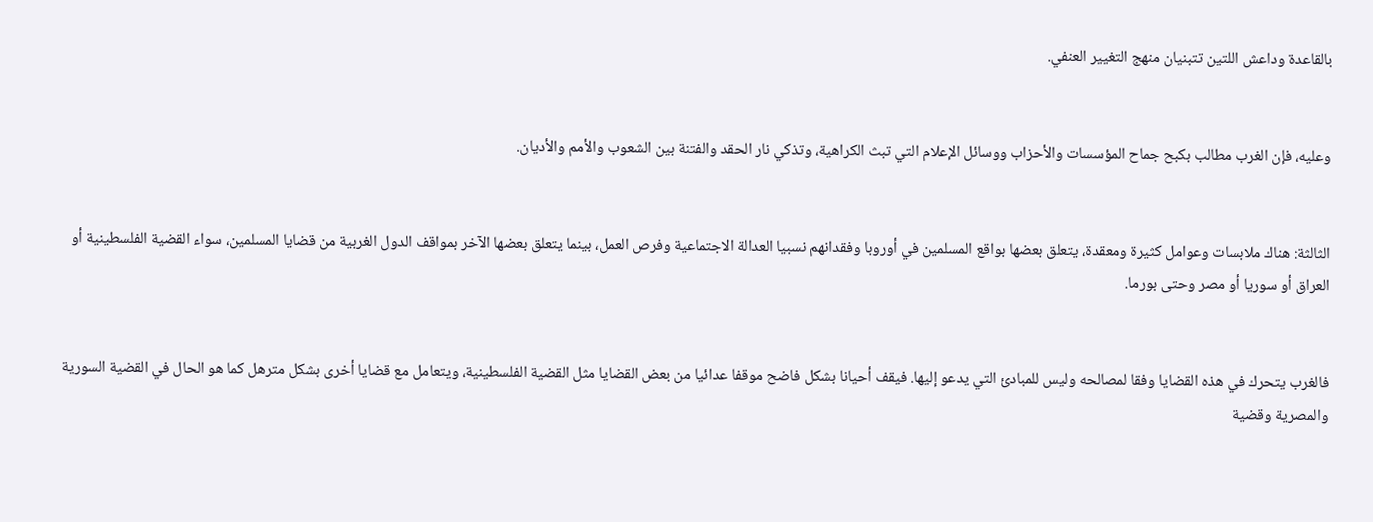بالقاعدة وداعش اللتين تتبنيان منهج التغيير العنفي.


وعليه، فإن الغرب مطالب بكبح جماح المؤسسات والأحزاب ووسائل الإعلام التي تبث الكراهية، وتذكي نار الحقد والفتنة بين الشعوب والأمم والأديان.


الثالثة: هناك ملابسات وعوامل كثيرة ومعقدة، يتعلق بعضها بواقع المسلمين في أوروبا وفقدانهم نسبيا العدالة الاجتماعية وفرص العمل، بينما يتعلق بعضها الآخر بمواقف الدول الغربية من قضايا المسلمين، سواء القضية الفلسطينية أو العراق أو سوريا أو مصر وحتى بورما.


فالغرب يتحرك في هذه القضايا وفقا لمصالحه وليس للمبادئ التي يدعو إليها. فيقف أحيانا بشكل فاضح موقفا عدائيا من بعض القضايا مثل القضية الفلسطينية، ويتعامل مع قضايا أخرى بشكل مترهل كما هو الحال في القضية السورية والمصرية وقضية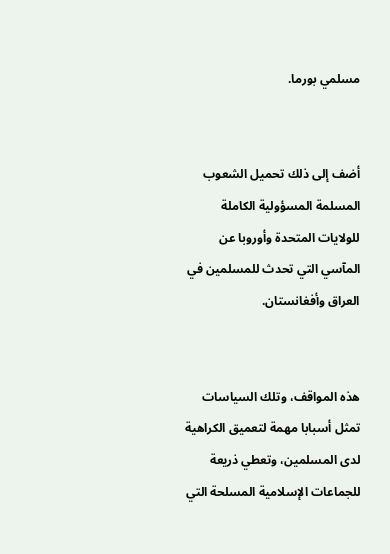مسلمي بورما.


أضف إلى ذلك تحميل الشعوب المسلمة المسؤولية الكاملة للولايات المتحدة وأوروبا عن المآسي التي تحدث للمسلمين في العراق وأفغانستان.


هذه المواقف، وتلك السياسات تمثل أسبابا مهمة لتعميق الكراهية لدى المسلمين، وتعطي ذريعة للجماعات الإسلامية المسلحة التي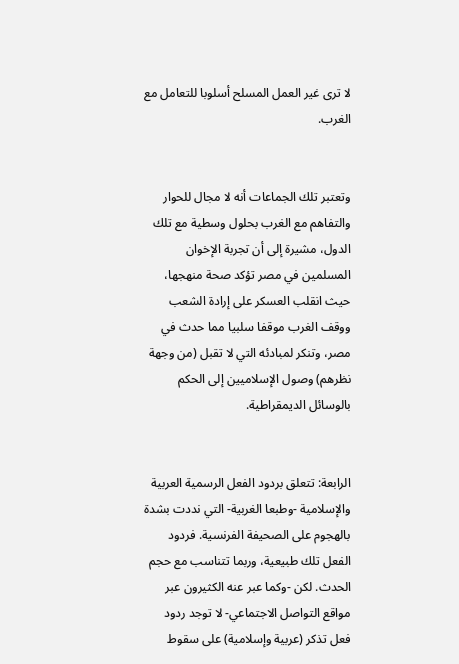لا ترى غير العمل المسلح أسلوبا للتعامل مع الغرب.


وتعتبر تلك الجماعات أنه لا مجال للحوار والتفاهم مع الغرب بحلول وسطية مع تلك الدول، مشيرة إلى أن تجربة الإخوان المسلمين في مصر تؤكد صحة منهجها، حيث انقلب العسكر على إرادة الشعب ووقف الغرب موقفا سلبيا مما حدث في مصر، وتنكر لمبادئه التي لا تقبل (من وجهة نظرهم) وصول الإسلاميين إلى الحكم بالوسائل الديمقراطية.


الرابعة: تتعلق بردود الفعل الرسمية العربية والإسلامية -وطبعا الغربية- التي نددت بشدة بالهجوم على الصحيفة الفرنسية. فردود الفعل تلك طبيعية، وربما تتناسب مع حجم الحدث. لكن -وكما عبر عنه الكثيرون عبر مواقع التواصل الاجتماعي- لا توجد ردود فعل تذكر (عربية وإسلامية) على سقوط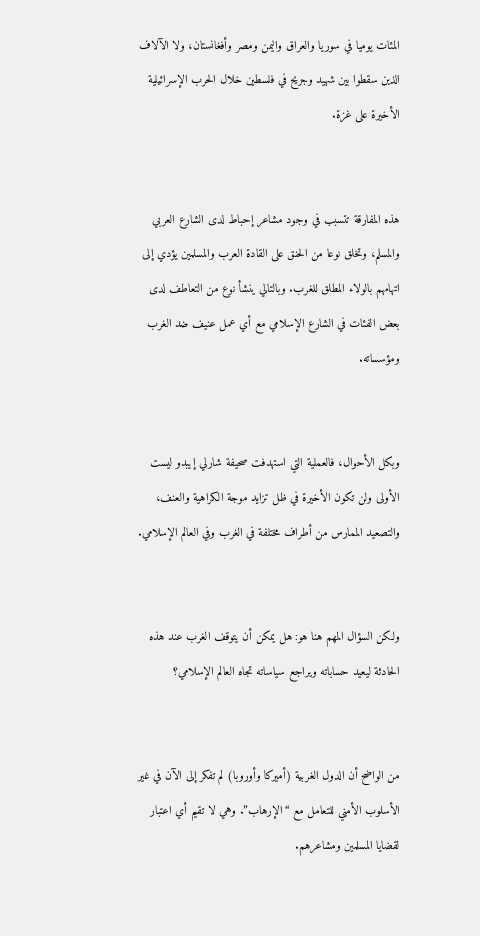المئات يوميا في سوريا والعراق واليمن ومصر وأفغانستان، ولا الآلاف الذين سقطوا بين شهيد وجريح في فلسطين خلال الحرب الإسرائيلية الأخيرة على غزة.


هذه المفارقة تتسبب في وجود مشاعر إحباط لدى الشارع العربي والمسلم، وتخلق نوعا من الحنق على القادة العرب والمسلمين يؤدي إلى اتهامهم بالولاء المطلق للغرب. وبالتالي ينشأ نوع من التعاطف لدى بعض الفئات في الشارع الإسلامي مع أي عمل عنيف ضد الغرب ومؤسساته.


وبكل الأحوال، فالعملية التي استهدفت صحيفة شارلي إيبدو ليست الأولى ولن تكون الأخيرة في ظل تزايد موجة الكراهية والعنف، والتصعيد الممارس من أطراف مختلفة في الغرب وفي العالم الإسلامي.


ولكن السؤال المهم هنا هو: هل يمكن أن يتوقف الغرب عند هذه الحادثة ليعيد حساباته ويراجع سياساته تجاه العالم الإسلامي؟


من الواضح أن الدول الغربية (أميركا وأوروبا) لم تفكر إلى الآن في غير الأسلوب الأمني للتعامل مع “الإرهاب”. وهي لا تقيم أي اعتبار لقضايا المسلمين ومشاعرهم.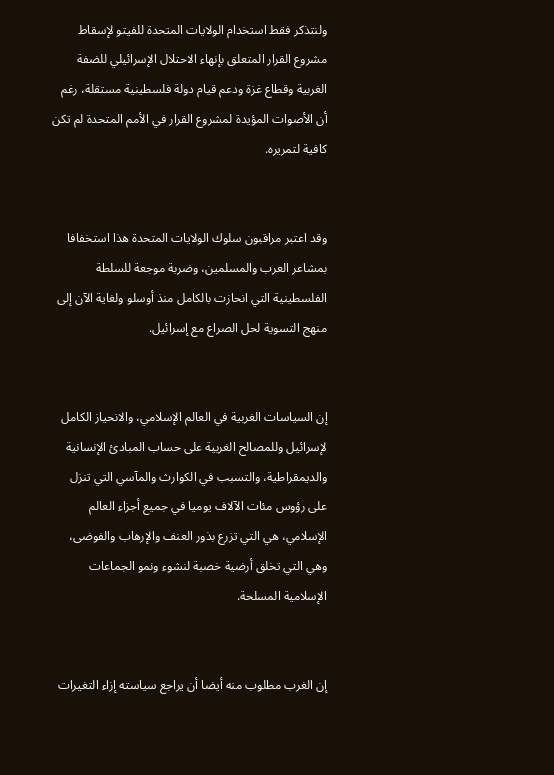ولنتذكر فقط استخدام الولايات المتحدة للفيتو لإسقاط مشروع القرار المتعلق بإنهاء الاحتلال الإسرائيلي للضفة الغربية وقطاع غزة ودعم قيام دولة فلسطينية مستقلة، رغم أن الأصوات المؤيدة لمشروع القرار في الأمم المتحدة لم تكن كافية لتمريره.


وقد اعتبر مراقبون سلوك الولايات المتحدة هذا استخفافا بمشاعر العرب والمسلمين، وضربة موجعة للسلطة الفلسطينية التي انحازت بالكامل منذ أوسلو ولغاية الآن إلى منهج التسوية لحل الصراع مع إسرائيل.


إن السياسات الغربية في العالم الإسلامي، والانحياز الكامل لإسرائيل وللمصالح الغربية على حساب المبادئ الإنسانية والديمقراطية، والتسبب في الكوارث والمآسي التي تنزل على رؤوس مئات الآلاف يوميا في جميع أجزاء العالم الإسلامي، هي التي تزرع بذور العنف والإرهاب والفوضى، وهي التي تخلق أرضية خصبة لنشوء ونمو الجماعات الإسلامية المسلحة.


إن الغرب مطلوب منه أيضا أن يراجع سياسته إزاء التغيرات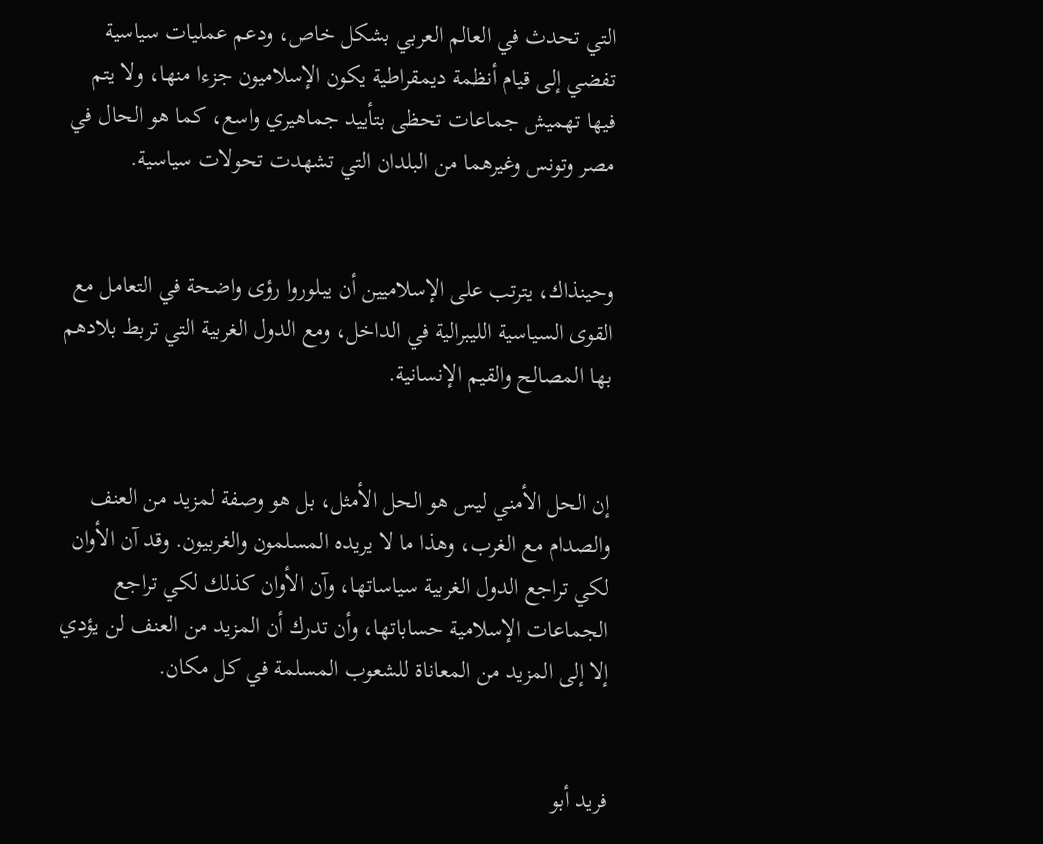التي تحدث في العالم العربي بشكل خاص، ودعم عمليات سياسية تفضي إلى قيام أنظمة ديمقراطية يكون الإسلاميون جزءا منها، ولا يتم فيها تهميش جماعات تحظى بتأييد جماهيري واسع، كما هو الحال في مصر وتونس وغيرهما من البلدان التي تشهدت تحولات سياسية.


وحينذاك، يترتب على الإسلاميين أن يبلوروا رؤى واضحة في التعامل مع القوى السياسية الليبرالية في الداخل، ومع الدول الغربية التي تربط بلادهم بها المصالح والقيم الإنسانية.


إن الحل الأمني ليس هو الحل الأمثل، بل هو وصفة لمزيد من العنف والصدام مع الغرب، وهذا ما لا يريده المسلمون والغربيون. وقد آن الأوان لكي تراجع الدول الغربية سياساتها، وآن الأوان كذلك لكي تراجع الجماعات الإسلامية حساباتها، وأن تدرك أن المزيد من العنف لن يؤدي إلا إلى المزيد من المعاناة للشعوب المسلمة في كل مكان.


فريد أبو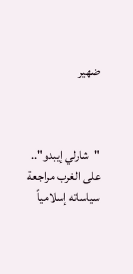ضهير



"شارلي إيبدو".. على الغرب مراجعة سياساته إسلامياً